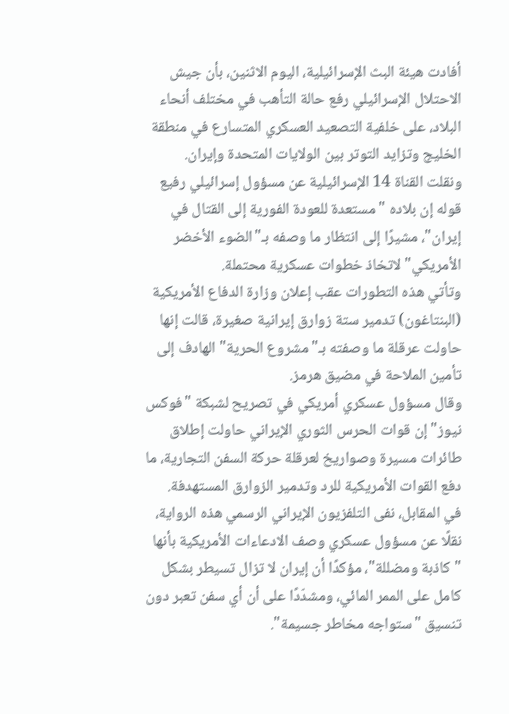أفادت هيئة البث الإسرائيلية، اليوم الاثنين، بأن جيش الاحتلال الإسرائيلي رفع حالة التأهب في مختلف أنحاء البلاد، على خلفية التصعيد العسكري المتسارع في منطقة الخليج وتزايد التوتر بين الولايات المتحدة وإيران.
ونقلت القناة 14 الإسرائيلية عن مسؤول إسرائيلي رفيع قوله إن بلاده "مستعدة للعودة الفورية إلى القتال في إيران"، مشيرًا إلى انتظار ما وصفه بـ"الضوء الأخضر الأمريكي" لاتخاذ خطوات عسكرية محتملة.
وتأتي هذه التطورات عقب إعلان وزارة الدفاع الأمريكية (البنتاغون) تدمير ستة زوارق إيرانية صغيرة، قالت إنها حاولت عرقلة ما وصفته بـ"مشروع الحرية" الهادف إلى تأمين الملاحة في مضيق هرمز.
وقال مسؤول عسكري أمريكي في تصريح لشبكة "فوكس نيوز" إن قوات الحرس الثوري الإيراني حاولت إطلاق طائرات مسيرة وصواريخ لعرقلة حركة السفن التجارية، ما دفع القوات الأمريكية للرد وتدمير الزوارق المستهدفة.
في المقابل، نفى التلفزيون الإيراني الرسمي هذه الرواية، نقلًا عن مسؤول عسكري وصف الادعاءات الأمريكية بأنها "كاذبة ومضللة"، مؤكدًا أن إيران لا تزال تسيطر بشكل كامل على الممر المائي، ومشدّدًا على أن أي سفن تعبر دون تنسيق "ستواجه مخاطر جسيمة".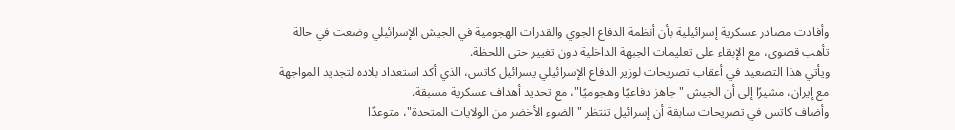وأفادت مصادر عسكرية إسرائيلية بأن أنظمة الدفاع الجوي والقدرات الهجومية في الجيش الإسرائيلي وضعت في حالة تأهب قصوى، مع الإبقاء على تعليمات الجبهة الداخلية دون تغيير حتى اللحظة.
ويأتي هذا التصعيد في أعقاب تصريحات لوزير الدفاع الإسرائيلي يسرائيل كاتس، الذي أكد استعداد بلاده لتجديد المواجهة مع إيران، مشيرًا إلى أن الجيش "جاهز دفاعيًا وهجوميًا"، مع تحديد أهداف عسكرية مسبقة.
وأضاف كاتس في تصريحات سابقة أن إسرائيل تنتظر "الضوء الأخضر من الولايات المتحدة"، متوعدًا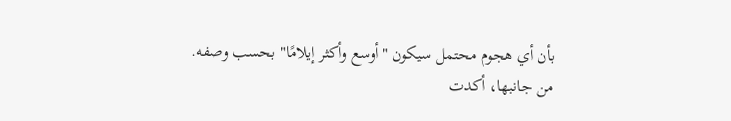بأن أي هجوم محتمل سيكون "أوسع وأكثر إيلامًا" بحسب وصفه.
من جانبها، أكدت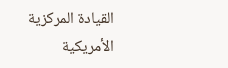القيادة المركزية الأمريكية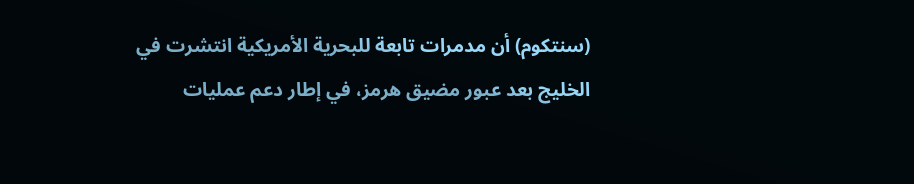(سنتكوم) أن مدمرات تابعة للبحرية الأمريكية انتشرت في الخليج بعد عبور مضيق هرمز، في إطار دعم عمليات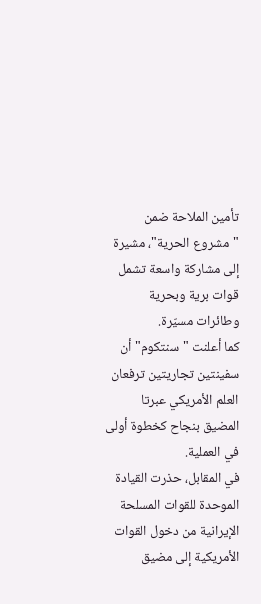تأمين الملاحة ضمن "مشروع الحرية"، مشيرة إلى مشاركة واسعة تشمل قوات برية وبحرية وطائرات مسيّرة.
كما أعلنت "سنتكوم" أن سفينتين تجاريتين ترفعان العلم الأمريكي عبرتا المضيق بنجاح كخطوة أولى في العملية.
في المقابل، حذرت القيادة الموحدة للقوات المسلحة الإيرانية من دخول القوات الأمريكية إلى مضيق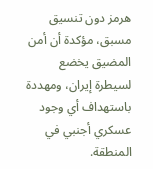هرمز دون تنسيق مسبق، مؤكدة أن أمن المضيق يخضع لسيطرة إيران، ومهددة باستهداف أي وجود عسكري أجنبي في المنطقة.